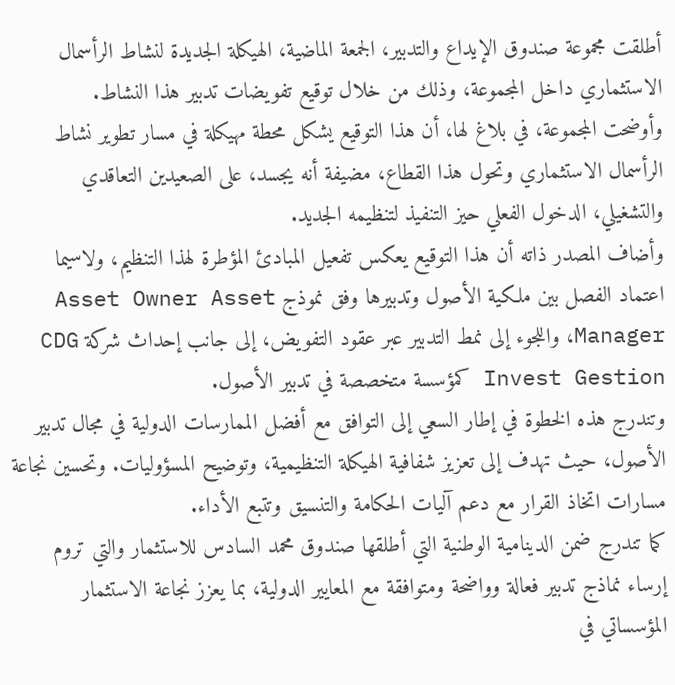أطلقت مجموعة صندوق الإيداع والتدبير، الجمعة الماضية، الهيكلة الجديدة لنشاط الرأسمال الاستثماري داخل المجموعة، وذلك من خلال توقيع تفويضات تدبير هذا النشاط.
وأوضحت المجموعة، في بلاغ لها، أن هذا التوقيع يشكل محطة مهيكلة في مسار تطوير نشاط الرأسمال الاستثماري وتحول هذا القطاع، مضيفة أنه يجسد، على الصعيدين التعاقدي والتشغيلي، الدخول الفعلي حيز التنفيذ لتنظيمه الجديد.
وأضاف المصدر ذاته أن هذا التوقيع يعكس تفعيل المبادئ المؤطرة لهذا التنظيم، ولاسيما اعتماد الفصل بين ملكية الأصول وتدبيرها وفق نموذج Asset Owner Asset Manager، واللجوء إلى نمط التدبير عبر عقود التفويض، إلى جانب إحداث شركة CDG Invest Gestion كمؤسسة متخصصة في تدبير الأصول.
وتندرج هذه الخطوة في إطار السعي إلى التوافق مع أفضل الممارسات الدولية في مجال تدبير الأصول، حيث تهدف إلى تعزيز شفافية الهيكلة التنظيمية، وتوضيح المسؤوليات. وتحسين نجاعة مسارات اتخاذ القرار مع دعم آليات الحكامة والتنسيق وتتبع الأداء.
كما تندرج ضمن الدينامية الوطنية التي أطلقها صندوق محمد السادس للاستثمار والتي تروم إرساء نماذج تدبير فعالة وواضحة ومتوافقة مع المعايير الدولية، بما يعزز نجاعة الاستثمار المؤسساتي في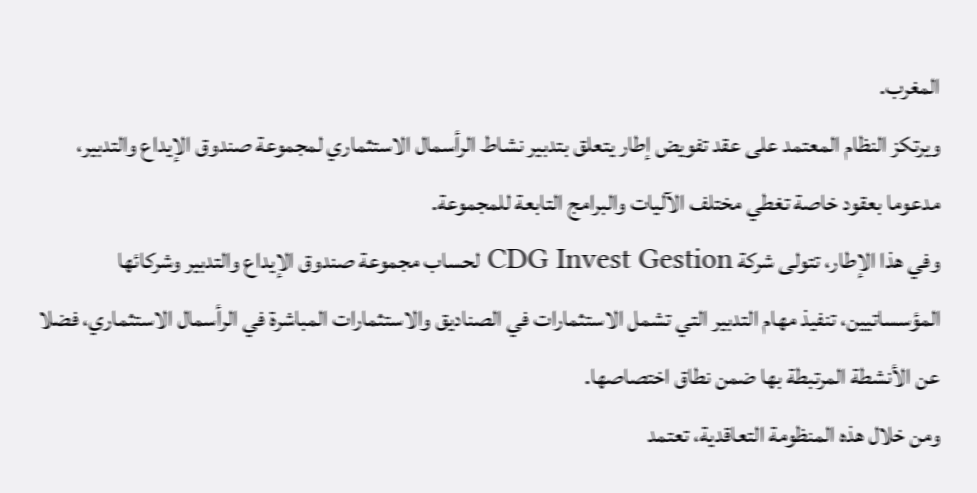المغرب.
ويرتكز النظام المعتمد على عقد تفويض إطار يتعلق بتدبير نشاط الرأسمال الاستثماري لمجموعة صندوق الإيداع والتدبير، مدعوما بعقود خاصة تغطي مختلف الآليات والبرامج التابعة للمجموعة.
وفي هذا الإطار، تتولى شركة CDG Invest Gestion لحساب مجموعة صندوق الإيداع والتدبير وشركائها المؤسساتيين، تنفيذ مهام التدبير التي تشمل الاستثمارات في الصناديق والاستثمارات المباشرة في الرأسمال الاستثماري، فضلا عن الأنشطة المرتبطة بها ضمن نطاق اختصاصها.
ومن خلال هذه المنظومة التعاقدية، تعتمد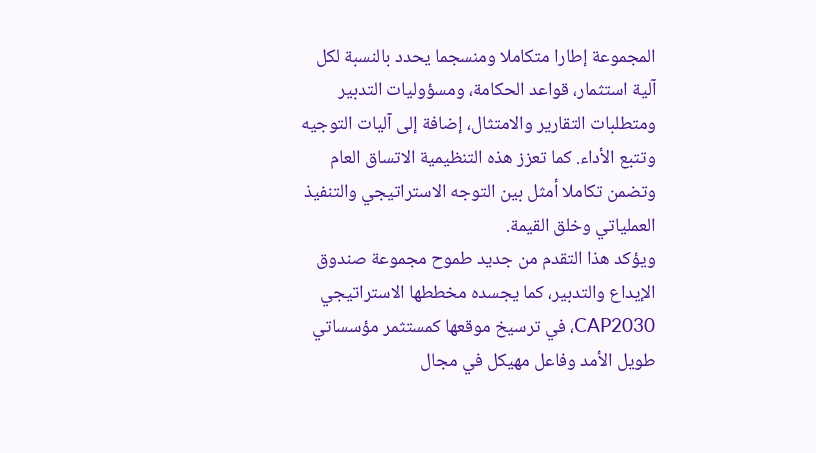المجموعة إطارا متكاملا ومنسجما يحدد بالنسبة لكل آلية استثمار، قواعد الحكامة، ومسؤوليات التدبير ومتطلبات التقارير والامتثال، إضافة إلى آليات التوجيه وتتبع الأداء. كما تعزز هذه التنظيمية الاتساق العام وتضمن تكاملا أمثل بين التوجه الاستراتيجي والتنفيذ العملياتي وخلق القيمة.
ويؤكد هذا التقدم من جديد طموح مجموعة صندوق الإيداع والتدبير، كما يجسده مخططها الاستراتيجي CAP2030، في ترسيخ موقعها كمستثمر مؤسساتي طويل الأمد وفاعل مهيكل في مجال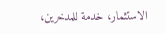الاستثمار، خدمة للمدخرين،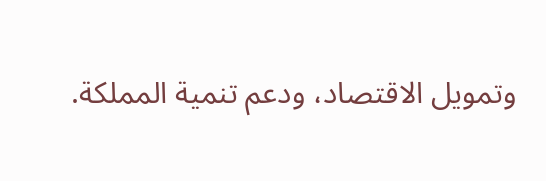وتمويل الاقتصاد، ودعم تنمية المملكة.